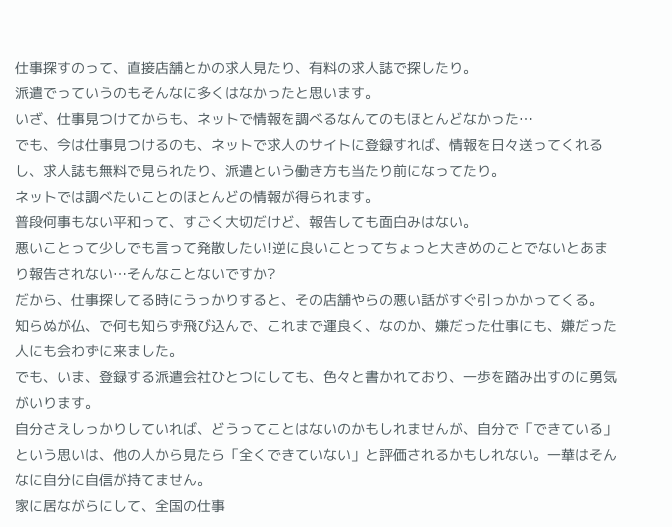仕事探すのって、直接店舗とかの求人見たり、有料の求人誌で探したり。
派遣でっていうのもそんなに多くはなかったと思います。
いざ、仕事見つけてからも、ネットで情報を調べるなんてのもほとんどなかった…
でも、今は仕事見つけるのも、ネットで求人のサイトに登録すれば、情報を日々送ってくれるし、求人誌も無料で見られたり、派遣という働き方も当たり前になってたり。
ネットでは調べたいことのほとんどの情報が得られます。
普段何事もない平和って、すごく大切だけど、報告しても面白みはない。
悪いことって少しでも言って発散したい!逆に良いことってちょっと大きめのことでないとあまり報告されない…そんなことないですか?
だから、仕事探してる時にうっかりすると、その店舗やらの悪い話がすぐ引っかかってくる。
知らぬが仏、で何も知らず飛び込んで、これまで運良く、なのか、嫌だった仕事にも、嫌だった人にも会わずに来ました。
でも、いま、登録する派遣会社ひとつにしても、色々と書かれており、一歩を踏み出すのに勇気がいります。
自分さえしっかりしていれば、どうってことはないのかもしれませんが、自分で「できている」という思いは、他の人から見たら「全くできていない」と評価されるかもしれない。一華はそんなに自分に自信が持てません。
家に居ながらにして、全国の仕事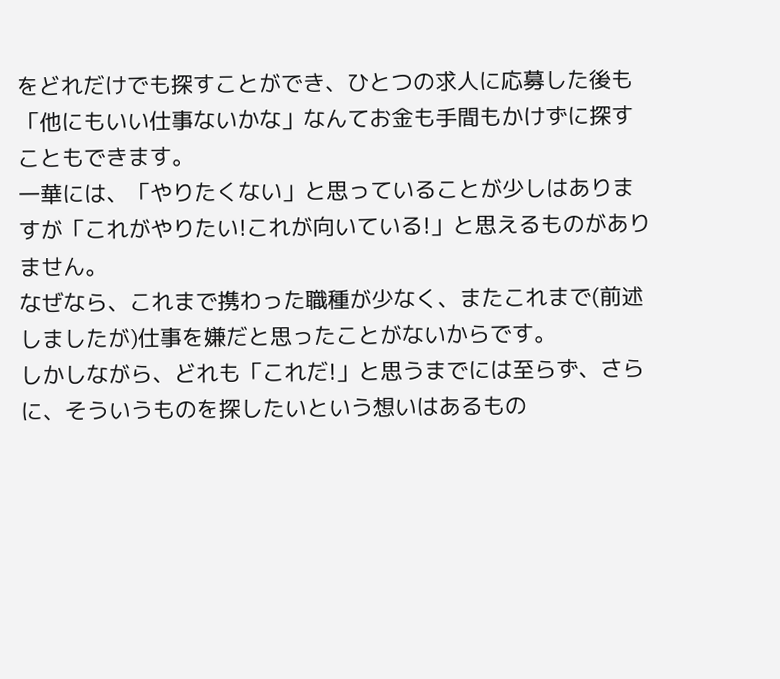をどれだけでも探すことができ、ひとつの求人に応募した後も「他にもいい仕事ないかな」なんてお金も手間もかけずに探すこともできます。
一華には、「やりたくない」と思っていることが少しはありますが「これがやりたい!これが向いている!」と思えるものがありません。
なぜなら、これまで携わった職種が少なく、またこれまで(前述しましたが)仕事を嫌だと思ったことがないからです。
しかしながら、どれも「これだ!」と思うまでには至らず、さらに、そういうものを探したいという想いはあるもの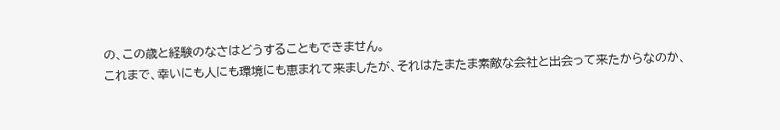の、この歳と経験のなさはどうすることもできません。
これまで、幸いにも人にも環境にも恵まれて来ましたが、それはたまたま素敵な会社と出会って来たからなのか、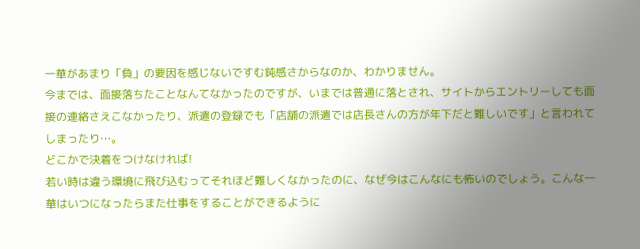一華があまり「負」の要因を感じないですむ鈍感さからなのか、わかりません。
今までは、面接落ちたことなんてなかったのですが、いまでは普通に落とされ、サイトからエントリーしても面接の連絡さえこなかったり、派遣の登録でも「店舗の派遣では店長さんの方が年下だと難しいです」と言われてしまったり…。
どこかで決着をつけなければ!
若い時は違う環境に飛び込むってそれほど難しくなかったのに、なぜ今はこんなにも怖いのでしょう。こんな一華はいつになったらまた仕事をすることができるように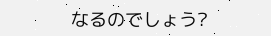なるのでしょう?